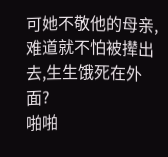可她不敬他的母亲,难道就不怕被撵出去,生生饿死在外面?
啪啪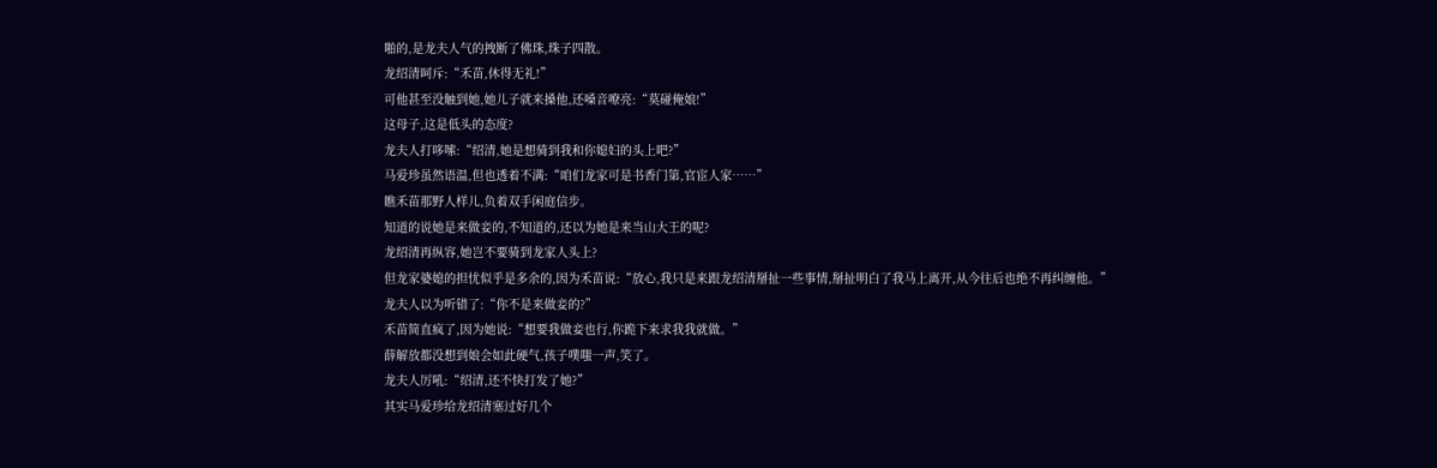啪的,是龙夫人气的拽断了佛珠,珠子四散。
龙绍清呵斥:“禾苗,休得无礼!”
可他甚至没触到她,她儿子就来搡他,还嗓音嘹亮:“莫碰俺娘!”
这母子,这是低头的态度?
龙夫人打哆嗦:“绍清,她是想骑到我和你媳妇的头上吧?”
马爱珍虽然语温,但也透着不满:“咱们龙家可是书香门第,官宦人家……”
瞧禾苗那野人样儿,负着双手闲庭信步。
知道的说她是来做妾的,不知道的,还以为她是来当山大王的呢?
龙绍清再纵容,她岂不要骑到龙家人头上?
但龙家婆媳的担忧似乎是多余的,因为禾苗说:“放心,我只是来跟龙绍清掰扯一些事情,掰扯明白了我马上离开,从今往后也绝不再纠缠他。”
龙夫人以为听错了:“你不是来做妾的?”
禾苗简直疯了,因为她说:“想要我做妾也行,你跪下来求我我就做。”
薛解放都没想到娘会如此硬气,孩子噗嗤一声,笑了。
龙夫人厉吼:“绍清,还不快打发了她?”
其实马爱珍给龙绍清塞过好几个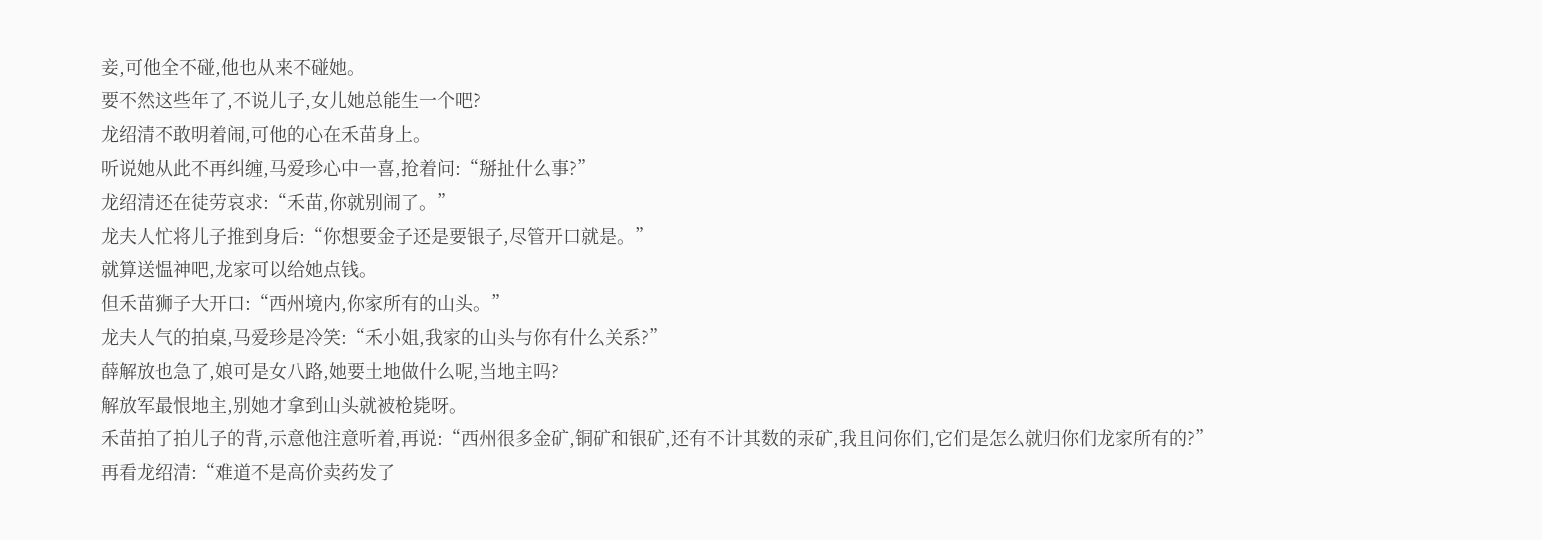妾,可他全不碰,他也从来不碰她。
要不然这些年了,不说儿子,女儿她总能生一个吧?
龙绍清不敢明着闹,可他的心在禾苗身上。
听说她从此不再纠缠,马爱珍心中一喜,抢着问:“掰扯什么事?”
龙绍清还在徒劳哀求:“禾苗,你就别闹了。”
龙夫人忙将儿子推到身后:“你想要金子还是要银子,尽管开口就是。”
就算送愠神吧,龙家可以给她点钱。
但禾苗狮子大开口:“西州境内,你家所有的山头。”
龙夫人气的拍桌,马爱珍是冷笑:“禾小姐,我家的山头与你有什么关系?”
薛解放也急了,娘可是女八路,她要土地做什么呢,当地主吗?
解放军最恨地主,别她才拿到山头就被枪毙呀。
禾苗拍了拍儿子的背,示意他注意听着,再说:“西州很多金矿,铜矿和银矿,还有不计其数的汞矿,我且问你们,它们是怎么就归你们龙家所有的?”
再看龙绍清:“难道不是高价卖药发了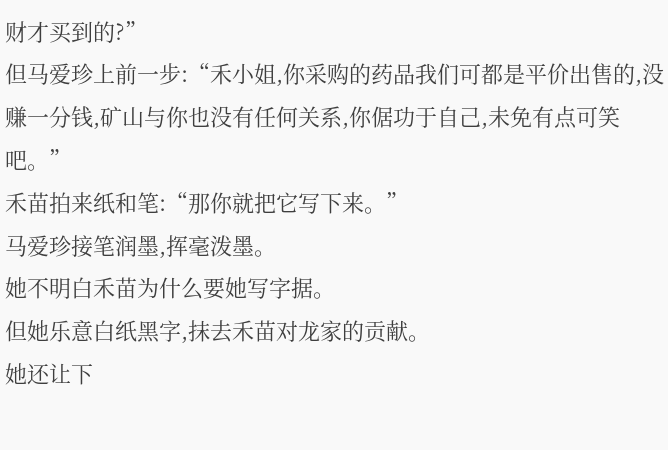财才买到的?”
但马爱珍上前一步:“禾小姐,你采购的药品我们可都是平价出售的,没赚一分钱,矿山与你也没有任何关系,你倨功于自己,未免有点可笑吧。”
禾苗拍来纸和笔:“那你就把它写下来。”
马爱珍接笔润墨,挥毫泼墨。
她不明白禾苗为什么要她写字据。
但她乐意白纸黑字,抹去禾苗对龙家的贡献。
她还让下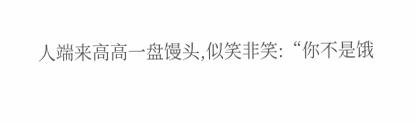人端来高高一盘馒头,似笑非笑:“你不是饿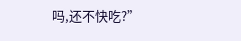吗,还不快吃?”